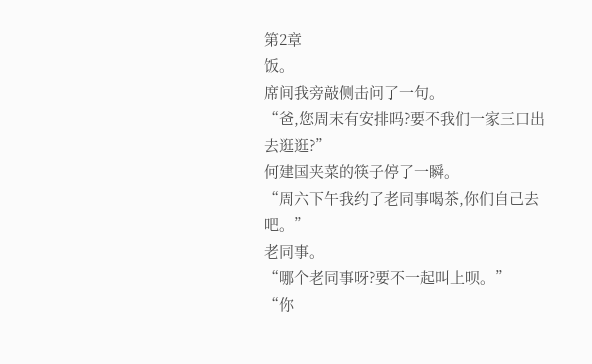第2章
饭。
席间我旁敲侧击问了一句。
“爸,您周末有安排吗?要不我们一家三口出去逛逛?”
何建国夹菜的筷子停了一瞬。
“周六下午我约了老同事喝茶,你们自己去吧。”
老同事。
“哪个老同事呀?要不一起叫上呗。”
“你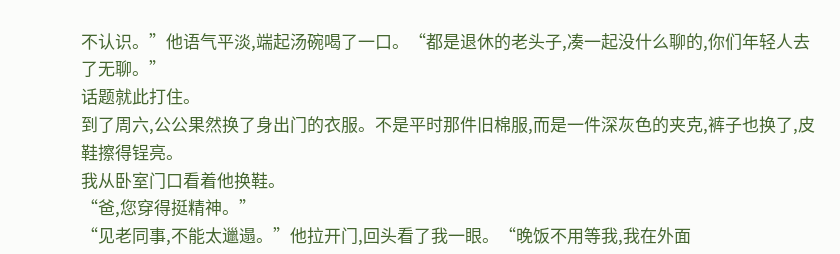不认识。”他语气平淡,端起汤碗喝了一口。“都是退休的老头子,凑一起没什么聊的,你们年轻人去了无聊。”
话题就此打住。
到了周六,公公果然换了身出门的衣服。不是平时那件旧棉服,而是一件深灰色的夹克,裤子也换了,皮鞋擦得锃亮。
我从卧室门口看着他换鞋。
“爸,您穿得挺精神。”
“见老同事,不能太邋遢。”他拉开门,回头看了我一眼。“晚饭不用等我,我在外面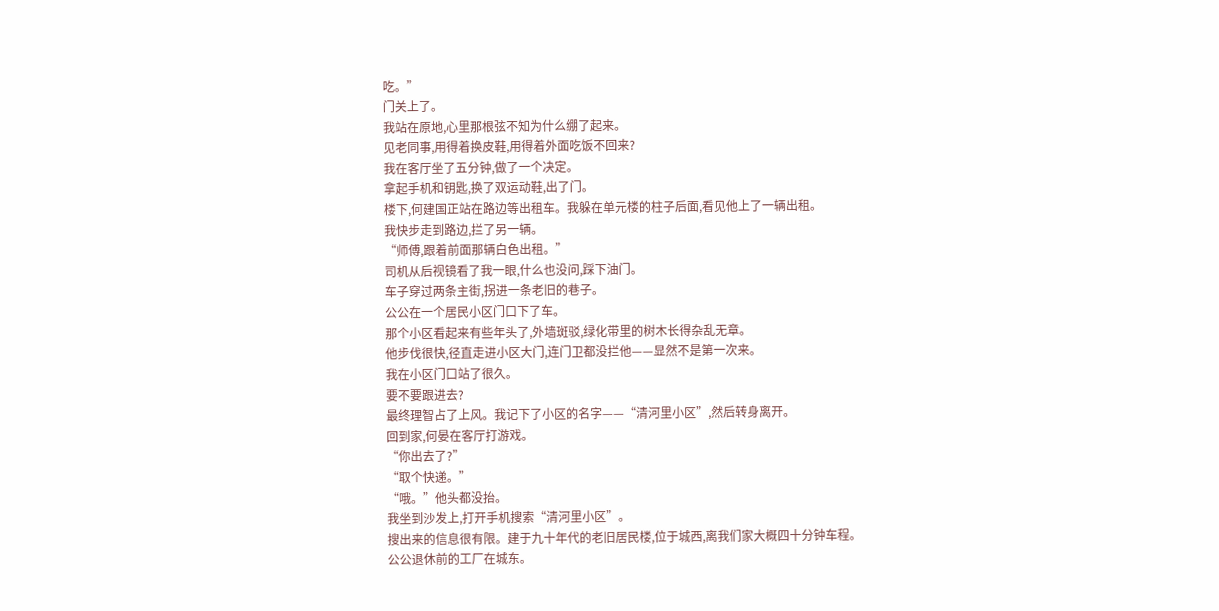吃。”
门关上了。
我站在原地,心里那根弦不知为什么绷了起来。
见老同事,用得着换皮鞋,用得着外面吃饭不回来?
我在客厅坐了五分钟,做了一个决定。
拿起手机和钥匙,换了双运动鞋,出了门。
楼下,何建国正站在路边等出租车。我躲在单元楼的柱子后面,看见他上了一辆出租。
我快步走到路边,拦了另一辆。
“师傅,跟着前面那辆白色出租。”
司机从后视镜看了我一眼,什么也没问,踩下油门。
车子穿过两条主街,拐进一条老旧的巷子。
公公在一个居民小区门口下了车。
那个小区看起来有些年头了,外墙斑驳,绿化带里的树木长得杂乱无章。
他步伐很快,径直走进小区大门,连门卫都没拦他——显然不是第一次来。
我在小区门口站了很久。
要不要跟进去?
最终理智占了上风。我记下了小区的名字——“清河里小区”,然后转身离开。
回到家,何晏在客厅打游戏。
“你出去了?”
“取个快递。”
“哦。”他头都没抬。
我坐到沙发上,打开手机搜索“清河里小区”。
搜出来的信息很有限。建于九十年代的老旧居民楼,位于城西,离我们家大概四十分钟车程。
公公退休前的工厂在城东。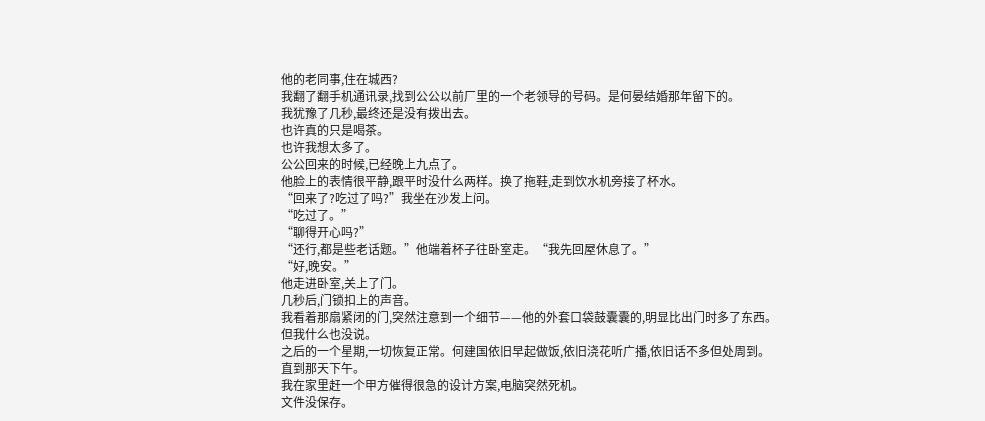他的老同事,住在城西?
我翻了翻手机通讯录,找到公公以前厂里的一个老领导的号码。是何晏结婚那年留下的。
我犹豫了几秒,最终还是没有拨出去。
也许真的只是喝茶。
也许我想太多了。
公公回来的时候,已经晚上九点了。
他脸上的表情很平静,跟平时没什么两样。换了拖鞋,走到饮水机旁接了杯水。
“回来了?吃过了吗?”我坐在沙发上问。
“吃过了。”
“聊得开心吗?”
“还行,都是些老话题。”他端着杯子往卧室走。“我先回屋休息了。”
“好,晚安。”
他走进卧室,关上了门。
几秒后,门锁扣上的声音。
我看着那扇紧闭的门,突然注意到一个细节——他的外套口袋鼓囊囊的,明显比出门时多了东西。
但我什么也没说。
之后的一个星期,一切恢复正常。何建国依旧早起做饭,依旧浇花听广播,依旧话不多但处周到。
直到那天下午。
我在家里赶一个甲方催得很急的设计方案,电脑突然死机。
文件没保存。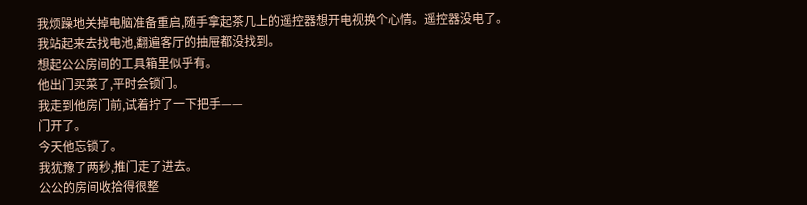我烦躁地关掉电脑准备重启,随手拿起茶几上的遥控器想开电视换个心情。遥控器没电了。
我站起来去找电池,翻遍客厅的抽屉都没找到。
想起公公房间的工具箱里似乎有。
他出门买菜了,平时会锁门。
我走到他房门前,试着拧了一下把手——
门开了。
今天他忘锁了。
我犹豫了两秒,推门走了进去。
公公的房间收拾得很整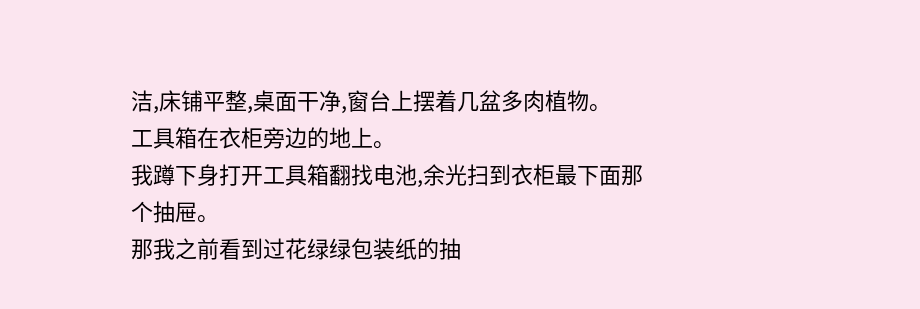洁,床铺平整,桌面干净,窗台上摆着几盆多肉植物。
工具箱在衣柜旁边的地上。
我蹲下身打开工具箱翻找电池,余光扫到衣柜最下面那个抽屉。
那我之前看到过花绿绿包装纸的抽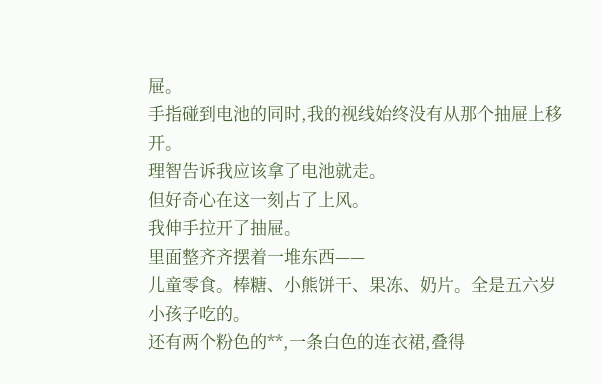屉。
手指碰到电池的同时,我的视线始终没有从那个抽屉上移开。
理智告诉我应该拿了电池就走。
但好奇心在这一刻占了上风。
我伸手拉开了抽屉。
里面整齐齐摆着一堆东西——
儿童零食。棒糖、小熊饼干、果冻、奶片。全是五六岁小孩子吃的。
还有两个粉色的**,一条白色的连衣裙,叠得